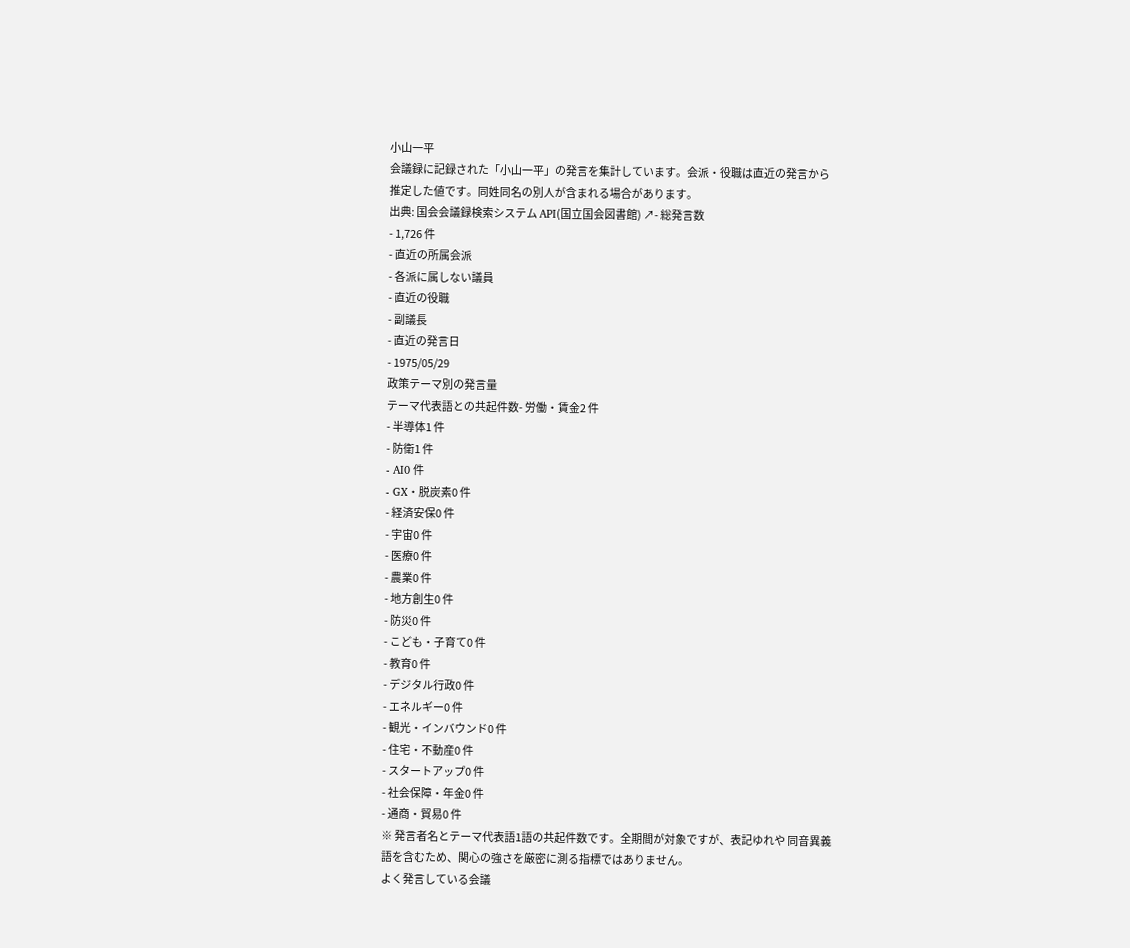小山一平
会議録に記録された「小山一平」の発言を集計しています。会派・役職は直近の発言から推定した値です。同姓同名の別人が含まれる場合があります。
出典: 国会会議録検索システム API(国立国会図書館) ↗- 総発言数
- 1,726 件
- 直近の所属会派
- 各派に属しない議員
- 直近の役職
- 副議長
- 直近の発言日
- 1975/05/29
政策テーマ別の発言量
テーマ代表語との共起件数- 労働・賃金2 件
- 半導体1 件
- 防衛1 件
- AI0 件
- GX・脱炭素0 件
- 経済安保0 件
- 宇宙0 件
- 医療0 件
- 農業0 件
- 地方創生0 件
- 防災0 件
- こども・子育て0 件
- 教育0 件
- デジタル行政0 件
- エネルギー0 件
- 観光・インバウンド0 件
- 住宅・不動産0 件
- スタートアップ0 件
- 社会保障・年金0 件
- 通商・貿易0 件
※ 発言者名とテーマ代表語1語の共起件数です。全期間が対象ですが、表記ゆれや 同音異義語を含むため、関心の強さを厳密に測る指標ではありません。
よく発言している会議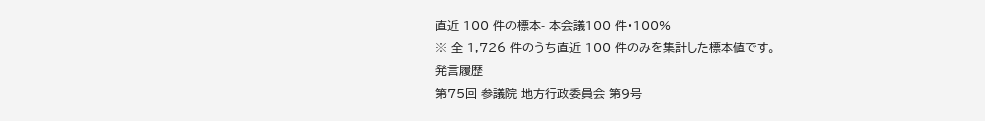直近 100 件の標本- 本会議100 件・100%
※ 全 1,726 件のうち直近 100 件のみを集計した標本値です。
発言履歴
第75回 参議院 地方行政委員会 第9号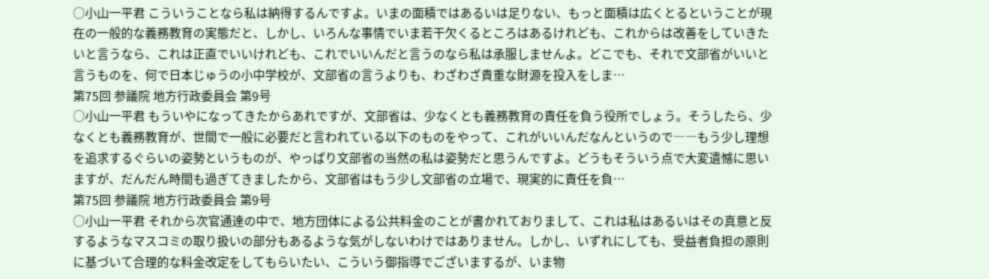○小山一平君 こういうことなら私は納得するんですよ。いまの面積ではあるいは足りない、もっと面積は広くとるということが現在の一般的な義務教育の実態だと、しかし、いろんな事情でいま若干欠くるところはあるけれども、これからは改善をしていきたいと言うなら、これは正直でいいけれども、これでいいんだと言うのなら私は承服しませんよ。どこでも、それで文部省がいいと言うものを、何で日本じゅうの小中学校が、文部省の言うよりも、わざわざ貴重な財源を投入をしま…
第75回 参議院 地方行政委員会 第9号
○小山一平君 もういやになってきたからあれですが、文部省は、少なくとも義務教育の責任を負う役所でしょう。そうしたら、少なくとも義務教育が、世間で一般に必要だと言われている以下のものをやって、これがいいんだなんというので――もう少し理想を追求するぐらいの姿勢というものが、やっぱり文部省の当然の私は姿勢だと思うんですよ。どうもそういう点で大変遺憾に思いますが、だんだん時間も過ぎてきましたから、文部省はもう少し文部省の立場で、現実的に責任を負…
第75回 参議院 地方行政委員会 第9号
○小山一平君 それから次官通達の中で、地方団体による公共料金のことが書かれておりまして、これは私はあるいはその真意と反するようなマスコミの取り扱いの部分もあるような気がしないわけではありません。しかし、いずれにしても、受益者負担の原則に基づいて合理的な料金改定をしてもらいたい、こういう御指導でございまするが、いま物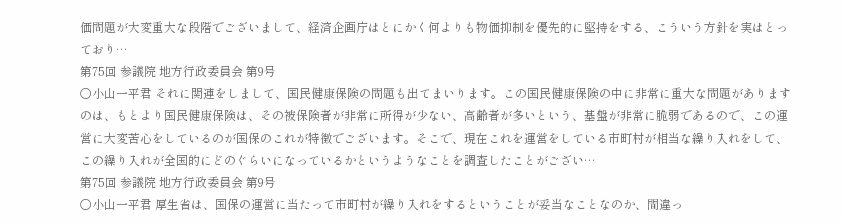価問題が大変重大な段階でございまして、経済企画庁はとにかく何よりも物価抑制を優先的に堅持をする、こういう方針を実はとっており…
第75回 参議院 地方行政委員会 第9号
○小山一平君 それに関連をしまして、国民健康保険の問題も出てまいります。この国民健康保険の中に非常に重大な問題がありますのは、もとより国民健康保険は、その被保険者が非常に所得が少ない、高齢者が多いという、基盤が非常に脆弱であるので、この運営に大変苦心をしているのが国保のこれが特徴でございます。そこで、現在これを運営をしている市町村が相当な繰り入れをして、この繰り入れが全国的にどのぐらいになっているかというようなことを調査したことがござい…
第75回 参議院 地方行政委員会 第9号
○小山一平君 厚生省は、国保の運営に当たって市町村が繰り入れをするということが妥当なことなのか、間違っ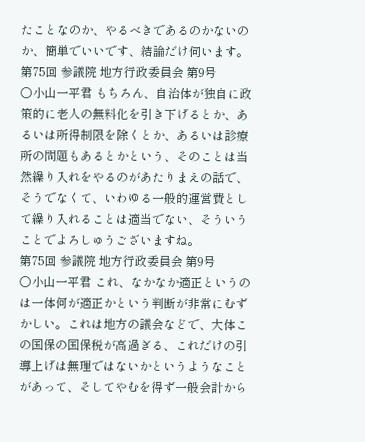たことなのか、やるべきであるのかないのか、簡単でいいです、結論だけ伺います。
第75回 参議院 地方行政委員会 第9号
○小山一平君 もちろん、自治体が独自に政策的に老人の無料化を引き下げるとか、あるいは所得制限を除くとか、あるいは診療所の問題もあるとかという、そのことは当然繰り入れをやるのがあたりまえの話で、そうでなくて、いわゆる一般的運営費として繰り入れることは適当でない、そういうことでよろしゅうございますね。
第75回 参議院 地方行政委員会 第9号
○小山一平君 これ、なかなか適正というのは一体何が適正かという判断が非常にむずかしい。これは地方の議会などで、大体この国保の国保税が高過ぎる、これだけの引導上げは無理ではないかというようなことがあって、そしてやむを得ず一般会計から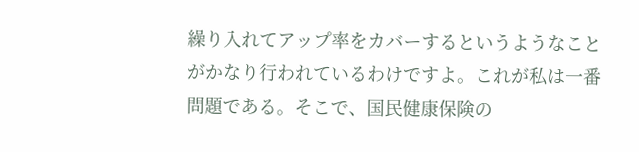繰り入れてアップ率をカバーするというようなことがかなり行われているわけですよ。これが私は一番問題である。そこで、国民健康保険の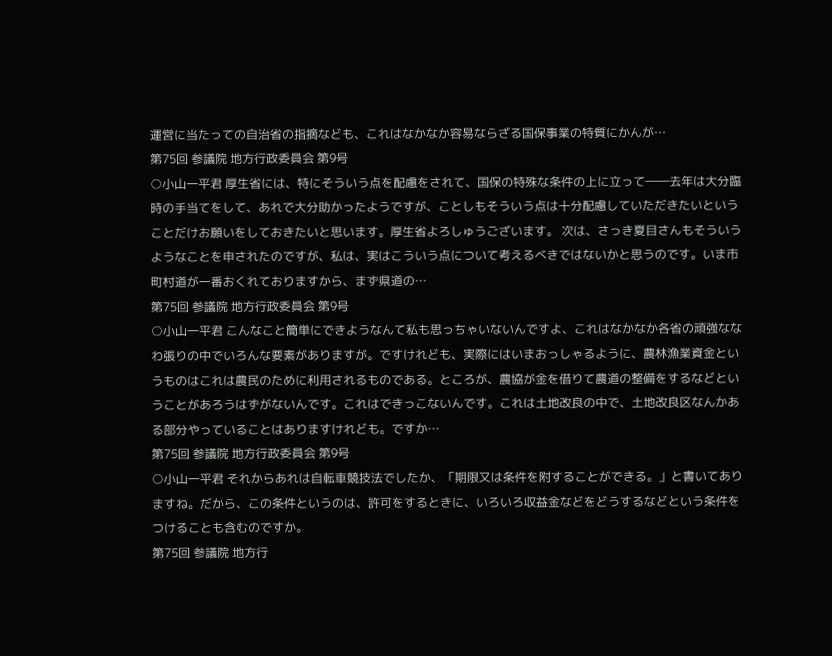運営に当たっての自治省の指摘なども、これはなかなか容易ならざる国保事業の特質にかんが…
第75回 参議院 地方行政委員会 第9号
○小山一平君 厚生省には、特にそういう点を配慮をされて、国保の特殊な条件の上に立って――去年は大分臨時の手当てをして、あれで大分助かったようですが、ことしもそういう点は十分配慮していただきたいということだけお願いをしておきたいと思います。厚生省よろしゅうございます。 次は、さっき夏目さんもそういうようなことを申されたのですが、私は、実はこういう点について考えるべきではないかと思うのです。いま市町村道が一番おくれておりますから、まず県道の…
第75回 参議院 地方行政委員会 第9号
○小山一平君 こんなこと簡単にできようなんて私も思っちゃいないんですよ、これはなかなか各省の頑強ななわ張りの中でいろんな要素がありますが。ですけれども、実際にはいまおっしゃるように、農林漁業資金というものはこれは農民のために利用されるものである。ところが、農協が金を借りて農道の整備をするなどということがあろうはずがないんです。これはできっこないんです。これは土地改良の中で、土地改良区なんかある部分やっていることはありますけれども。ですか…
第75回 参議院 地方行政委員会 第9号
○小山一平君 それからあれは自転車競技法でしたか、「期限又は条件を附することができる。」と書いてありますね。だから、この条件というのは、許可をするときに、いろいろ収益金などをどうするなどという条件をつけることも含むのですか。
第75回 参議院 地方行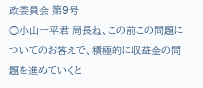政委員会 第9号
○小山一平君 局長ね、この前この問題についてのお答えで、積極的に収益金の問題を進めていくと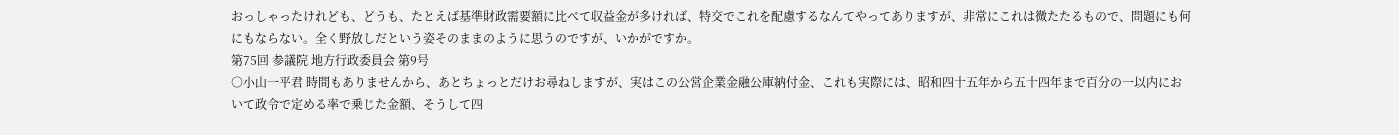おっしゃったけれども、どうも、たとえば基準財政需要額に比べて収益金が多ければ、特交でこれを配慮するなんてやってありますが、非常にこれは微たたるもので、問題にも何にもならない。全く野放しだという姿そのままのように思うのですが、いかがですか。
第75回 参議院 地方行政委員会 第9号
○小山一平君 時間もありませんから、あとちょっとだけお尋ねしますが、実はこの公営企業金融公庫納付金、これも実際には、昭和四十五年から五十四年まで百分の一以内において政令で定める率で乗じた金額、そうして四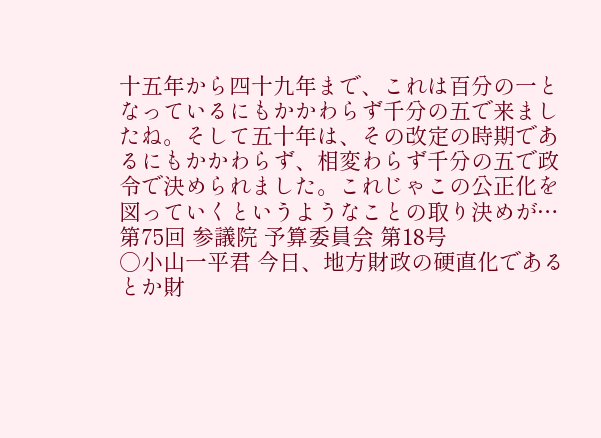十五年から四十九年まで、これは百分の一となっているにもかかわらず千分の五で来ましたね。そして五十年は、その改定の時期であるにもかかわらず、相変わらず千分の五で政令で決められました。これじゃこの公正化を図っていくというようなことの取り決めが…
第75回 参議院 予算委員会 第18号
○小山一平君 今日、地方財政の硬直化であるとか財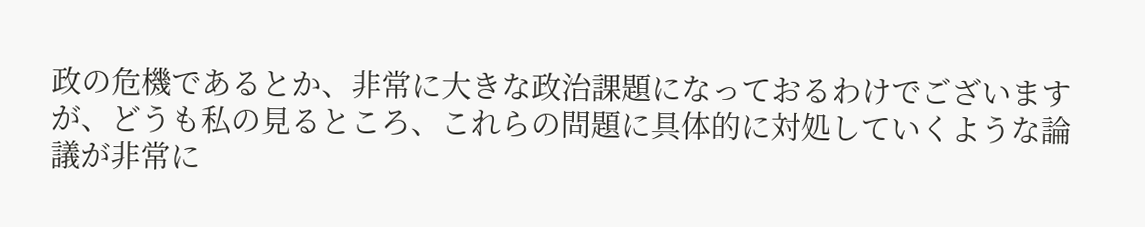政の危機であるとか、非常に大きな政治課題になっておるわけでございますが、どうも私の見るところ、これらの問題に具体的に対処していくような論議が非常に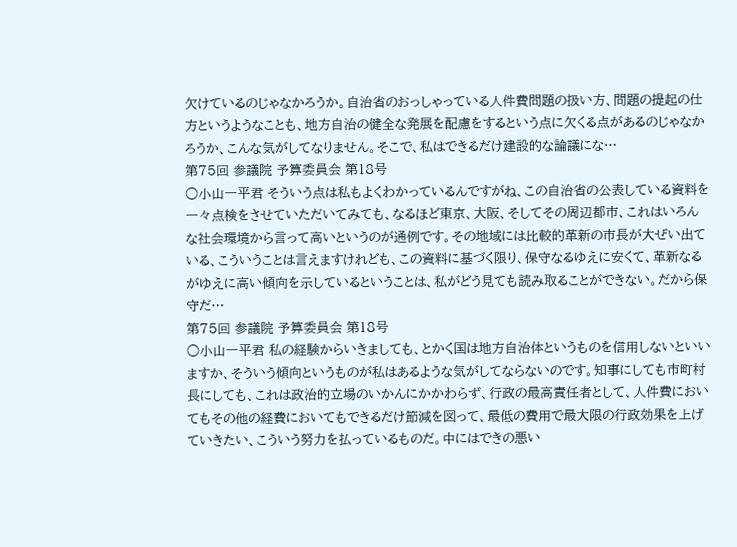欠けているのじゃなかろうか。自治省のおっしゃっている人件費問題の扱い方、問題の提起の仕方というようなことも、地方自治の健全な発展を配慮をするという点に欠くる点があるのじゃなかろうか、こんな気がしてなりません。そこで、私はできるだけ建設的な論議にな…
第75回 参議院 予算委員会 第18号
○小山一平君 そういう点は私もよくわかっているんですがね、この自治省の公表している資料を一々点検をさせていただいてみても、なるほど東京、大阪、そしてその周辺都市、これはいろんな社会環境から言って高いというのが通例です。その地域には比較的革新の市長が大ぜい出ている、こういうことは言えますけれども、この資料に基づく限り、保守なるゆえに安くて、革新なるがゆえに高い傾向を示しているということは、私がどう見ても読み取ることができない。だから保守だ…
第75回 参議院 予算委員会 第18号
○小山一平君 私の経験からいきましても、とかく国は地方自治体というものを信用しないといいますか、そういう傾向というものが私はあるような気がしてならないのです。知事にしても市町村長にしても、これは政治的立場のいかんにかかわらず、行政の最高責任者として、人件費においてもその他の経費においてもできるだけ節減を図って、最低の費用で最大限の行政効果を上げていきたい、こういう努力を払っているものだ。中にはできの悪い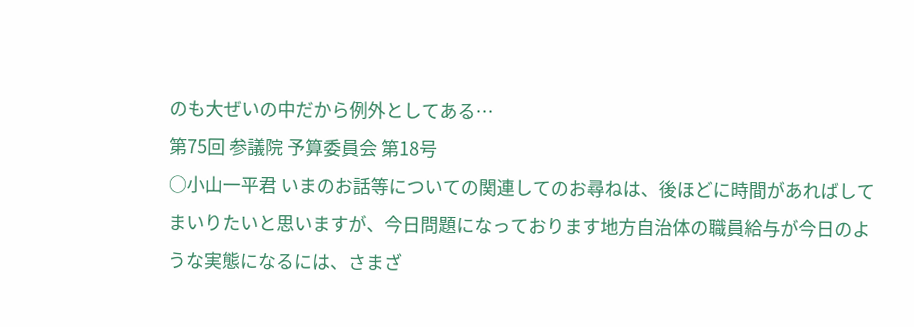のも大ぜいの中だから例外としてある…
第75回 参議院 予算委員会 第18号
○小山一平君 いまのお話等についての関連してのお尋ねは、後ほどに時間があればしてまいりたいと思いますが、今日問題になっております地方自治体の職員給与が今日のような実態になるには、さまざ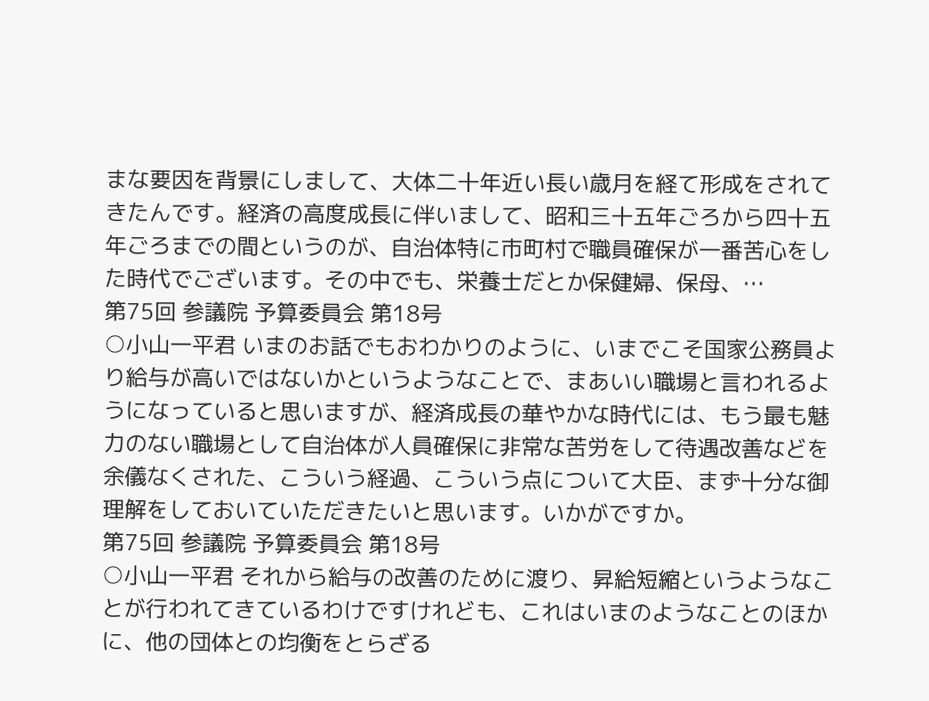まな要因を背景にしまして、大体二十年近い長い歳月を経て形成をされてきたんです。経済の高度成長に伴いまして、昭和三十五年ごろから四十五年ごろまでの間というのが、自治体特に市町村で職員確保が一番苦心をした時代でございます。その中でも、栄養士だとか保健婦、保母、…
第75回 参議院 予算委員会 第18号
○小山一平君 いまのお話でもおわかりのように、いまでこそ国家公務員より給与が高いではないかというようなことで、まあいい職場と言われるようになっていると思いますが、経済成長の華やかな時代には、もう最も魅力のない職場として自治体が人員確保に非常な苦労をして待遇改善などを余儀なくされた、こういう経過、こういう点について大臣、まず十分な御理解をしておいていただきたいと思います。いかがですか。
第75回 参議院 予算委員会 第18号
○小山一平君 それから給与の改善のために渡り、昇給短縮というようなことが行われてきているわけですけれども、これはいまのようなことのほかに、他の団体との均衡をとらざる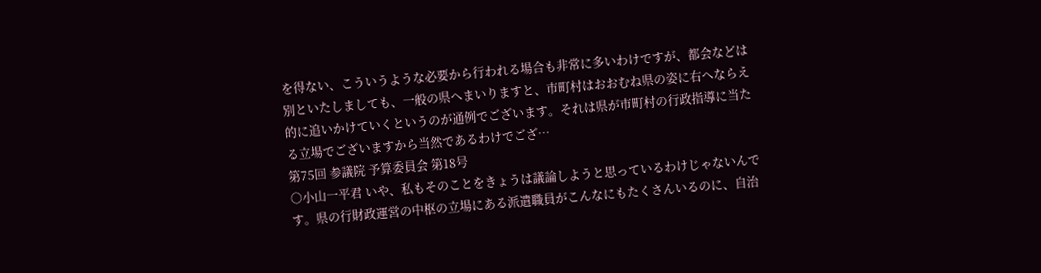を得ない、こういうような必要から行われる場合も非常に多いわけですが、都会などは別といたしましても、一般の県へまいりますと、市町村はおおむね県の姿に右へならえ的に追いかけていくというのが通例でございます。それは県が市町村の行政指導に当たる立場でございますから当然であるわけでござ…
第75回 参議院 予算委員会 第18号
○小山一平君 いや、私もそのことをきょうは議論しようと思っているわけじゃないんです。県の行財政運営の中枢の立場にある派遣職員がこんなにもたくさんいるのに、自治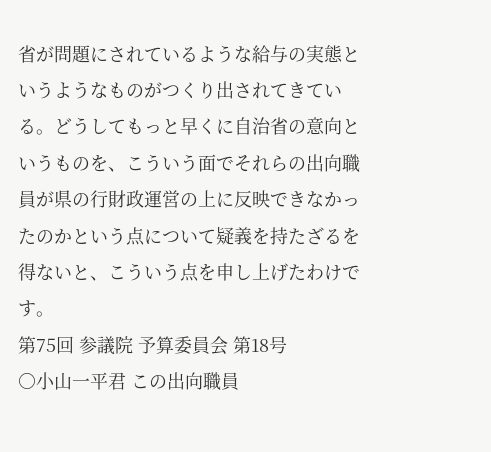省が問題にされているような給与の実態というようなものがつくり出されてきている。どうしてもっと早くに自治省の意向というものを、こういう面でそれらの出向職員が県の行財政運営の上に反映できなかったのかという点について疑義を持たざるを得ないと、こういう点を申し上げたわけです。
第75回 参議院 予算委員会 第18号
○小山一平君 この出向職員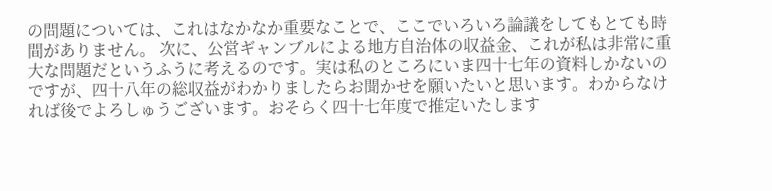の問題については、これはなかなか重要なことで、ここでいろいろ論議をしてもとても時間がありません。 次に、公営ギャンブルによる地方自治体の収益金、これが私は非常に重大な問題だというふうに考えるのです。実は私のところにいま四十七年の資料しかないのですが、四十八年の総収益がわかりましたらお聞かせを願いたいと思います。わからなければ後でよろしゅうございます。おそらく四十七年度で推定いたします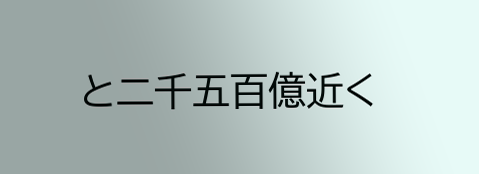と二千五百億近く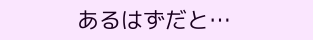あるはずだと…